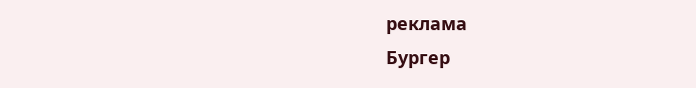реклама
Бургер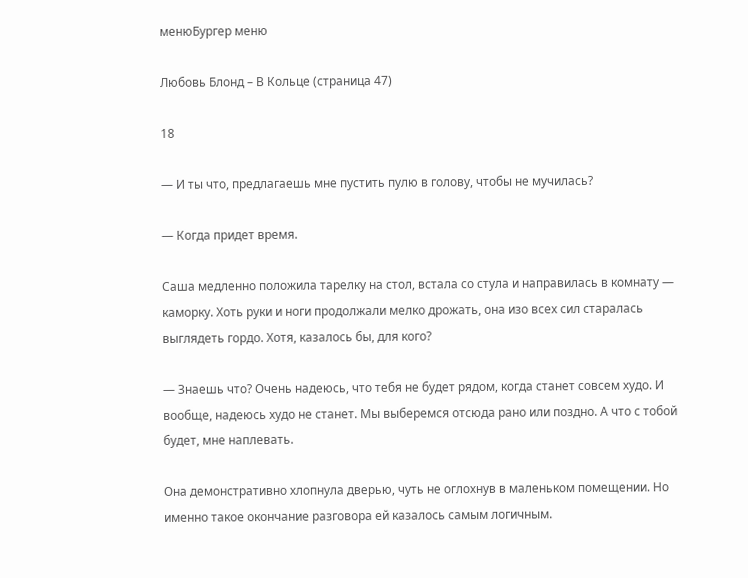менюБургер меню

Любовь Блонд – В Кольце (страница 47)

18

— И ты что, предлагаешь мне пустить пулю в голову, чтобы не мучилась?

— Когда придет время.

Саша медленно положила тарелку на стол, встала со стула и направилась в комнату — каморку. Хоть руки и ноги продолжали мелко дрожать, она изо всех сил старалась выглядеть гордо. Хотя, казалось бы, для кого?

— Знаешь что? Очень надеюсь, что тебя не будет рядом, когда станет совсем худо. И вообще, надеюсь худо не станет. Мы выберемся отсюда рано или поздно. А что с тобой будет, мне наплевать.

Она демонстративно хлопнула дверью, чуть не оглохнув в маленьком помещении. Но именно такое окончание разговора ей казалось самым логичным.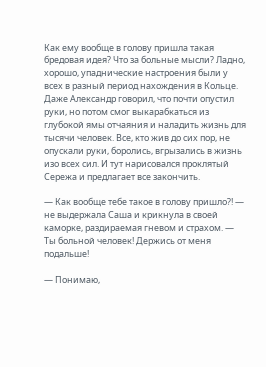Как ему вообще в голову пришла такая бредовая идея? Что за больные мысли? Ладно, хорошо, упаднические настроения были у всех в разный период нахождения в Кольце. Даже Александр говорил, что почти опустил руки, но потом смог выкарабкаться из глубокой ямы отчаяния и наладить жизнь для тысячи человек. Все, кто жив до сих пор, не опускали руки, боролись, вгрызались в жизнь изо всех сил. И тут нарисовался проклятый Сережа и предлагает все закончить.

— Как вообще тебе такое в голову пришло?! — не выдержала Саша и крикнула в своей каморке, раздираемая гневом и страхом. — Ты больной человек! Держись от меня подальше!

— Понимаю,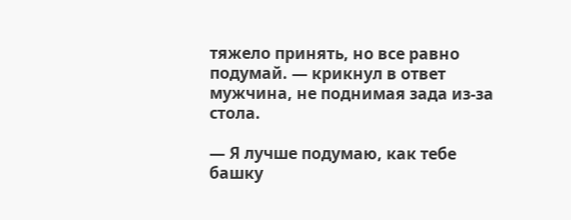тяжело принять, но все равно подумай. — крикнул в ответ мужчина, не поднимая зада из-за стола.

— Я лучше подумаю, как тебе башку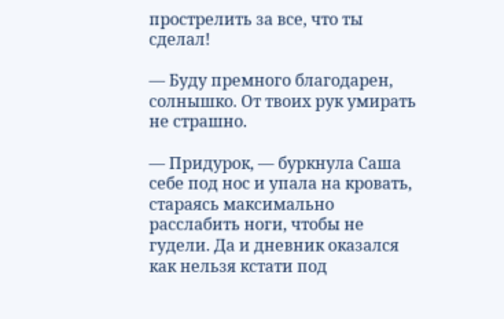прострелить за все, что ты сделал!

— Буду премного благодарен, солнышко. От твоих рук умирать не страшно.

— Придурок, — буркнула Саша себе под нос и упала на кровать, стараясь максимально расслабить ноги, чтобы не гудели. Да и дневник оказался как нельзя кстати под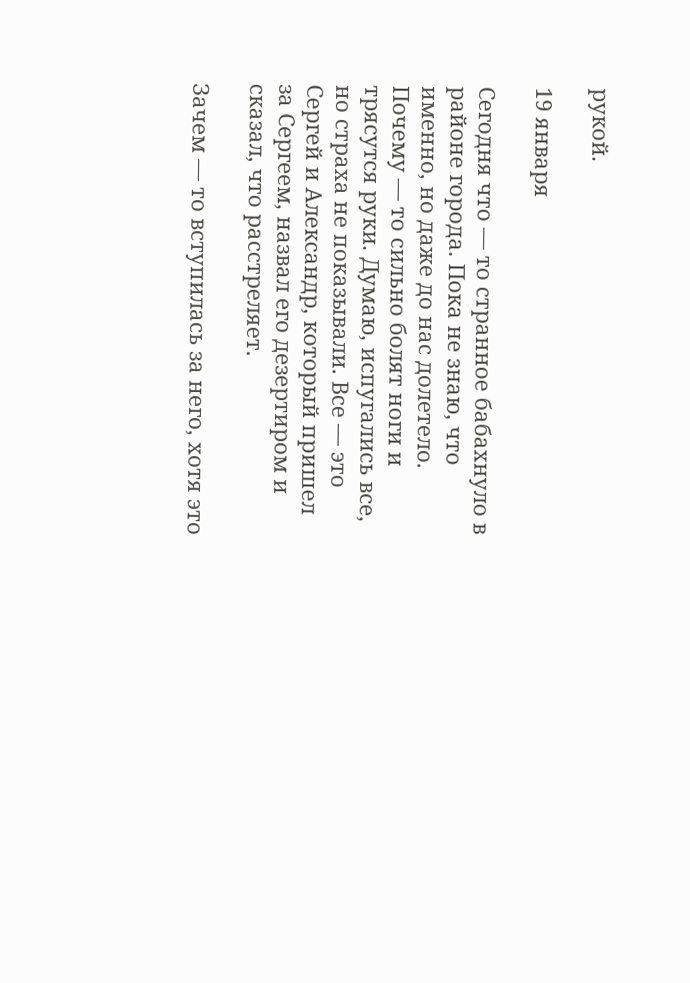рукой.

19 января

Сегодня что — то странное бабахнуло в районе города. Пока не знаю, что именно, но даже до нас долетело. Почему — то сильно болят ноги и трясутся руки. Думаю, испугались все, но страха не показывали. Все — это Сергей и Александр, который пришел за Сергеем, назвал его дезертиром и сказал, что расстреляет.

Зачем — то вступилась за него, хотя это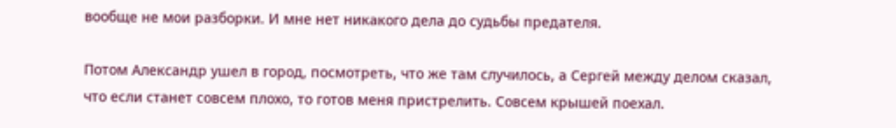вообще не мои разборки. И мне нет никакого дела до судьбы предателя.

Потом Александр ушел в город, посмотреть, что же там случилось, а Сергей между делом сказал, что если станет совсем плохо, то готов меня пристрелить. Совсем крышей поехал.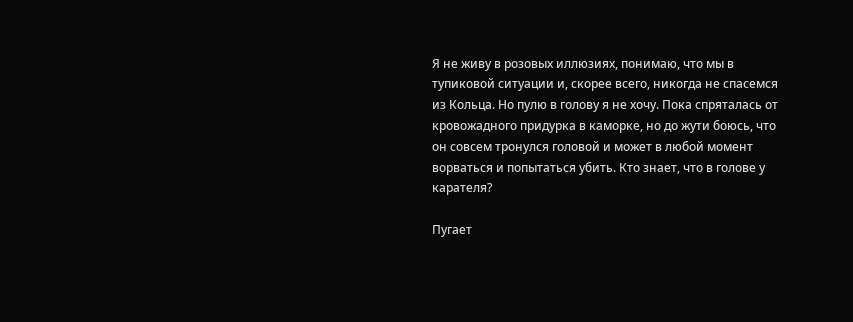Я не живу в розовых иллюзиях, понимаю, что мы в тупиковой ситуации и, скорее всего, никогда не спасемся из Кольца. Но пулю в голову я не хочу. Пока спряталась от кровожадного придурка в каморке, но до жути боюсь, что он совсем тронулся головой и может в любой момент ворваться и попытаться убить. Кто знает, что в голове у карателя?

Пугает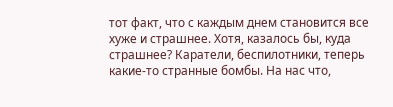тот факт, что с каждым днем становится все хуже и страшнее. Хотя, казалось бы, куда страшнее? Каратели, беспилотники, теперь какие-то странные бомбы. На нас что,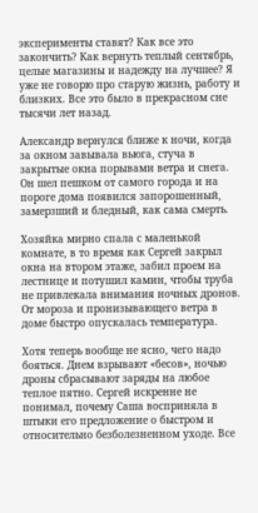эксперименты ставят? Как все это закончить? Как вернуть теплый сентябрь, целые магазины и надежду на лучшее? Я уже не говорю про старую жизнь, работу и близких. Все это было в прекрасном сне тысячи лет назад.

Александр вернулся ближе к ночи, когда за окном завывала вьюга, стуча в закрытые окна порывами ветра и снега. Он шел пешком от самого города и на пороге дома появился запорошенный, замерзший и бледный, как сама смерть.

Хозяйка мирно спала с маленькой комнате, в то время как Сергей закрыл окна на втором этаже, забил проем на лестнице и потушил камин, чтобы труба не привлекала внимания ночных дронов. От мороза и пронизывающего ветра в доме быстро опускалась температура.

Хотя теперь вообще не ясно, чего надо бояться. Днем взрывают «бесов», ночью дроны сбрасывают заряды на любое теплое пятно. Сергей искренне не понимал, почему Саша восприняла в штыки его предложение о быстром и относительно безболезненном уходе. Все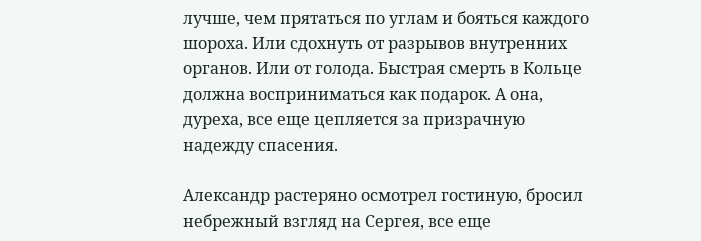лучше, чем прятаться по углам и бояться каждого шороха. Или сдохнуть от разрывов внутренних органов. Или от голода. Быстрая смерть в Кольце должна восприниматься как подарок. А она, дуреха, все еще цепляется за призрачную надежду спасения.

Александр растеряно осмотрел гостиную, бросил небрежный взгляд на Сергея, все еще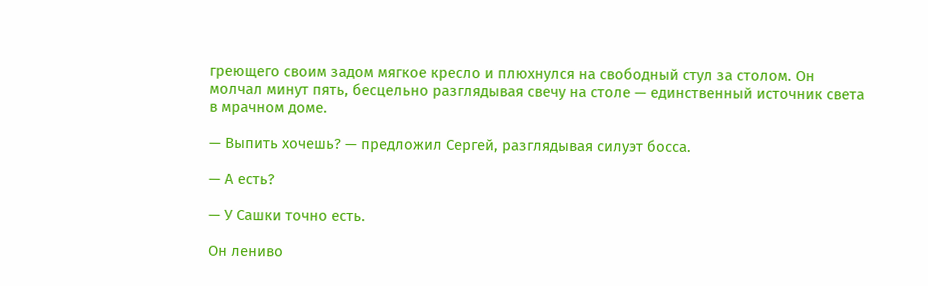греющего своим задом мягкое кресло и плюхнулся на свободный стул за столом. Он молчал минут пять, бесцельно разглядывая свечу на столе — единственный источник света в мрачном доме.

— Выпить хочешь? — предложил Сергей, разглядывая силуэт босса.

— А есть?

— У Сашки точно есть.

Он лениво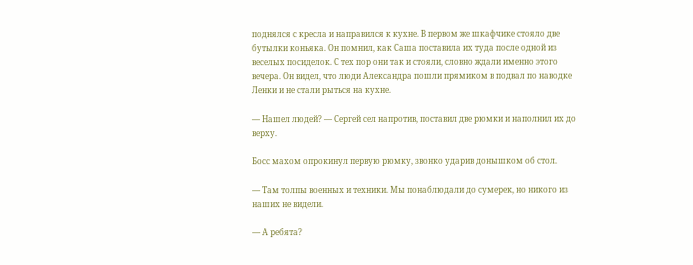поднялся с кресла и направился к кухне. В первом же шкафчике стояло две бутылки коньяка. Он помнил, как Саша поставила их туда после одной из веселых посиделок. С тех пор они так и стояли, словно ждали именно этого вечера. Он видел, что люди Александра пошли прямиком в подвал по наводке Ленки и не стали рыться на кухне.

— Нашел людей? — Сергей сел напротив, поставил две рюмки и наполнил их до верху.

Босс махом опрокинул первую рюмку, звонко ударив донышком об стол.

— Там толпы военных и техники. Мы понаблюдали до сумерек, но никого из наших не видели.

— А ребята?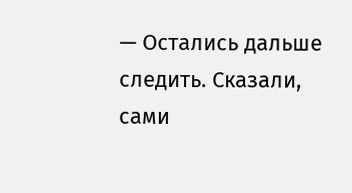— Остались дальше следить. Сказали, сами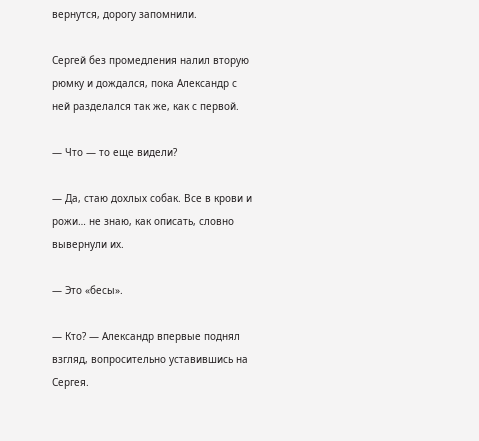вернутся, дорогу запомнили.

Сергей без промедления налил вторую рюмку и дождался, пока Александр с ней разделался так же, как с первой.

— Что — то еще видели?

— Да, стаю дохлых собак. Все в крови и рожи… не знаю, как описать, словно вывернули их.

— Это «бесы».

— Кто? — Александр впервые поднял взгляд, вопросительно уставившись на Сергея.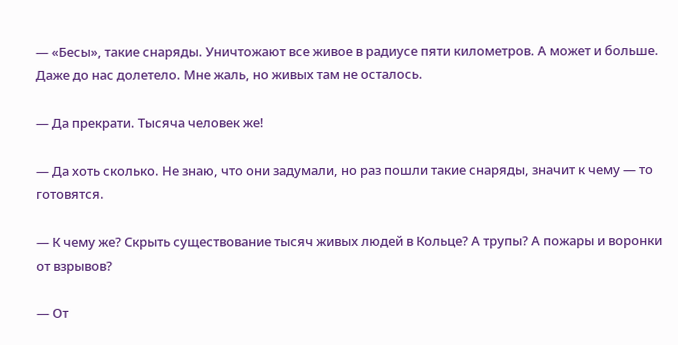— «Бесы», такие снаряды. Уничтожают все живое в радиусе пяти километров. А может и больше. Даже до нас долетело. Мне жаль, но живых там не осталось.

— Да прекрати. Тысяча человек же!

— Да хоть сколько. Не знаю, что они задумали, но раз пошли такие снаряды, значит к чему — то готовятся.

— К чему же? Скрыть существование тысяч живых людей в Кольце? А трупы? А пожары и воронки от взрывов?

— От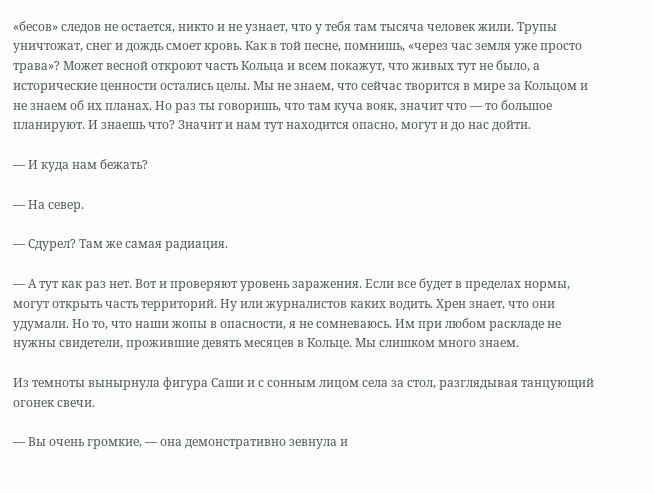«бесов» следов не остается, никто и не узнает, что у тебя там тысяча человек жили. Трупы уничтожат, снег и дождь смоет кровь. Как в той песне, помнишь, «через час земля уже просто трава»? Может весной откроют часть Кольца и всем покажут, что живых тут не было, а исторические ценности остались целы. Мы не знаем, что сейчас творится в мире за Кольцом и не знаем об их планах. Но раз ты говоришь, что там куча вояк, значит что — то большое планируют. И знаешь что? Значит и нам тут находится опасно, могут и до нас дойти.

— И куда нам бежать?

— На север.

— Сдурел? Там же самая радиация.

— А тут как раз нет. Вот и проверяют уровень заражения. Если все будет в пределах нормы, могут открыть часть территорий. Ну или журналистов каких водить. Хрен знает, что они удумали. Но то, что наши жопы в опасности, я не сомневаюсь. Им при любом раскладе не нужны свидетели, прожившие девять месяцев в Кольце. Мы слишком много знаем.

Из темноты вынырнула фигура Саши и с сонным лицом села за стол, разглядывая танцующий огонек свечи.

— Вы очень громкие, — она демонстративно зевнула и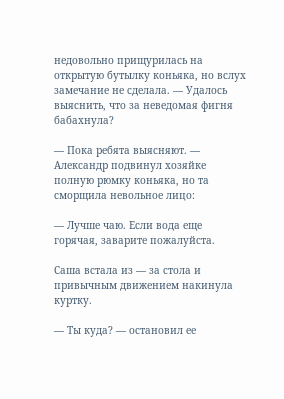недовольно прищурилась на открытую бутылку коньяка, но вслух замечание не сделала. — Удалось выяснить, что за неведомая фигня бабахнула?

— Пока ребята выясняют. — Александр подвинул хозяйке полную рюмку коньяка, но та сморщила невольное лицо:

— Лучше чаю. Если вода еще горячая, заварите пожалуйста.

Саша встала из — за стола и привычным движением накинула куртку.

— Ты куда? — остановил ее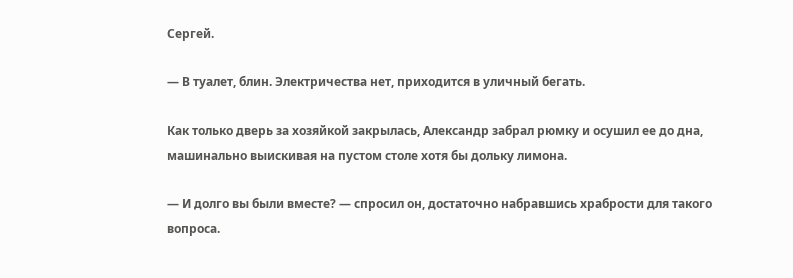Сергей.

— В туалет, блин. Электричества нет, приходится в уличный бегать.

Как только дверь за хозяйкой закрылась, Александр забрал рюмку и осушил ее до дна, машинально выискивая на пустом столе хотя бы дольку лимона.

— И долго вы были вместе? — спросил он, достаточно набравшись храбрости для такого вопроса.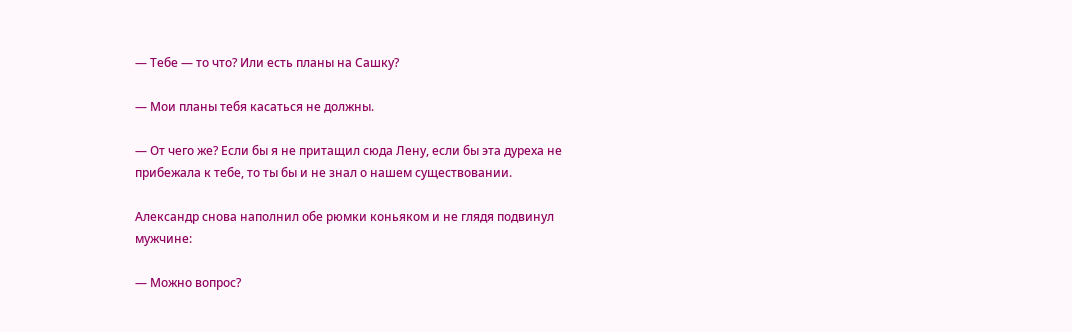— Тебе — то что? Или есть планы на Сашку?

— Мои планы тебя касаться не должны.

— От чего же? Если бы я не притащил сюда Лену, если бы эта дуреха не прибежала к тебе, то ты бы и не знал о нашем существовании.

Александр снова наполнил обе рюмки коньяком и не глядя подвинул мужчине:

— Можно вопрос?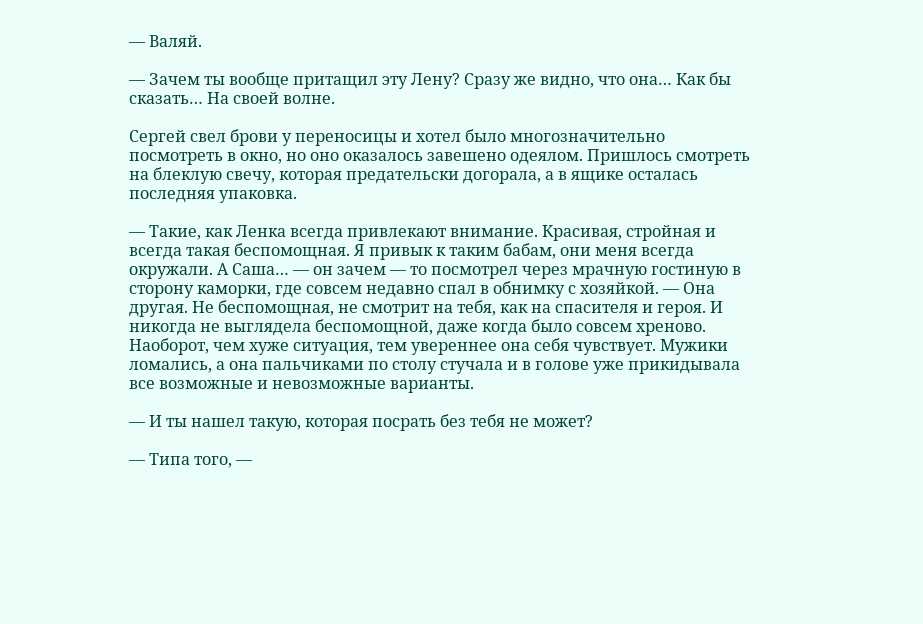— Валяй.

— Зачем ты вообще притащил эту Лену? Сразу же видно, что она… Как бы сказать… На своей волне.

Сергей свел брови у переносицы и хотел было многозначительно посмотреть в окно, но оно оказалось завешено одеялом. Пришлось смотреть на блеклую свечу, которая предательски догорала, а в ящике осталась последняя упаковка.

— Такие, как Ленка всегда привлекают внимание. Красивая, стройная и всегда такая беспомощная. Я привык к таким бабам, они меня всегда окружали. А Саша… — он зачем — то посмотрел через мрачную гостиную в сторону каморки, где совсем недавно спал в обнимку с хозяйкой. — Она другая. Не беспомощная, не смотрит на тебя, как на спасителя и героя. И никогда не выглядела беспомощной, даже когда было совсем хреново. Наоборот, чем хуже ситуация, тем увереннее она себя чувствует. Мужики ломались, а она пальчиками по столу стучала и в голове уже прикидывала все возможные и невозможные варианты.

— И ты нашел такую, которая посрать без тебя не может?

— Типа того, —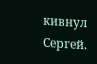кивнул Сергей.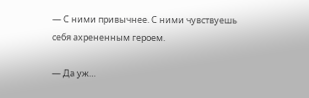— С ними привычнее. С ними чувствуешь себя ахрененным героем.

— Да уж…